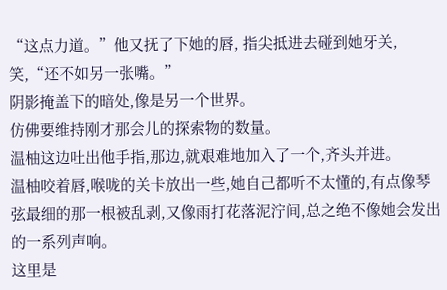“这点力道。”他又抚了下她的唇, 指尖抵进去碰到她牙关,笑,“还不如另一张嘴。”
阴影掩盖下的暗处,像是另一个世界。
仿佛要维持刚才那会儿的探索物的数量。
温柚这边吐出他手指,那边,就艰难地加入了一个,齐头并进。
温柚咬着唇,喉咙的关卡放出一些,她自己都听不太懂的,有点像琴弦最细的那一根被乱剥,又像雨打花落泥泞间,总之绝不像她会发出的一系列声响。
这里是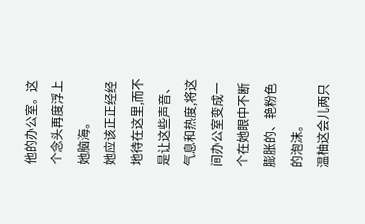他的办公室。这个念头再度浮上她脑海。
她应该正正经经地待在这里,而不是让这些声音、气息和热度,将这间办公室变成一个在她眼中不断膨胀的、艳粉色的泡沫。
温柚这会儿两只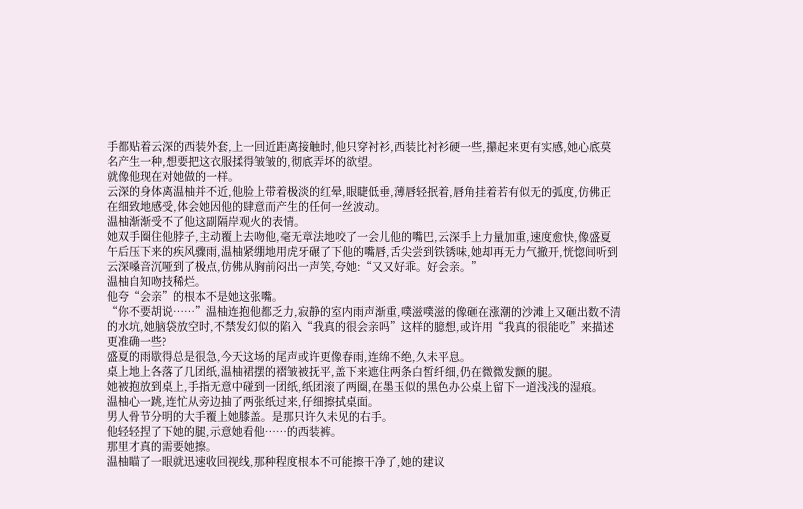手都贴着云深的西装外套,上一回近距离接触时,他只穿衬衫,西装比衬衫硬一些,攥起来更有实感,她心底莫名产生一种,想要把这衣服揉得皱皱的,彻底弄坏的欲望。
就像他现在对她做的一样。
云深的身体离温柚并不近,他脸上带着极淡的红晕,眼睫低垂,薄唇轻抿着,唇角挂着若有似无的弧度,仿佛正在细致地感受,体会她因他的肆意而产生的任何一丝波动。
温柚渐渐受不了他这副隔岸观火的表情。
她双手圈住他脖子,主动覆上去吻他,毫无章法地咬了一会儿他的嘴巴,云深手上力量加重,速度愈快,像盛夏午后压下来的疾风骤雨,温柚紧绷地用虎牙碾了下他的嘴唇,舌尖尝到铁锈味,她却再无力气撤开,恍惚间听到云深嗓音沉哑到了极点,仿佛从胸前闷出一声笑,夸她:“又又好乖。好会亲。”
温柚自知吻技稀烂。
他夸“会亲”的根本不是她这张嘴。
“你不要胡说……”温柚连抱他都乏力,寂静的室内雨声渐重,噗滋噗滋的像砸在涨潮的沙滩上又砸出数不清的水坑,她脑袋放空时,不禁发幻似的陷入“我真的很会亲吗”这样的臆想,或许用“我真的很能吃”来描述更准确一些?
盛夏的雨歇得总是很急,今天这场的尾声或许更像春雨,连绵不绝,久未平息。
桌上地上各落了几团纸,温柚裙摆的褶皱被抚平,盖下来遮住两条白皙纤细,仍在微微发颤的腿。
她被抱放到桌上,手指无意中碰到一团纸,纸团滚了两圈,在墨玉似的黑色办公桌上留下一道浅浅的湿痕。
温柚心一跳,连忙从旁边抽了两张纸过来,仔细擦拭桌面。
男人骨节分明的大手覆上她膝盖。是那只许久未见的右手。
他轻轻捏了下她的腿,示意她看他……的西装裤。
那里才真的需要她擦。
温柚瞄了一眼就迅速收回视线,那种程度根本不可能擦干净了,她的建议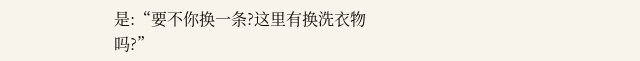是:“要不你换一条?这里有换洗衣物吗?”